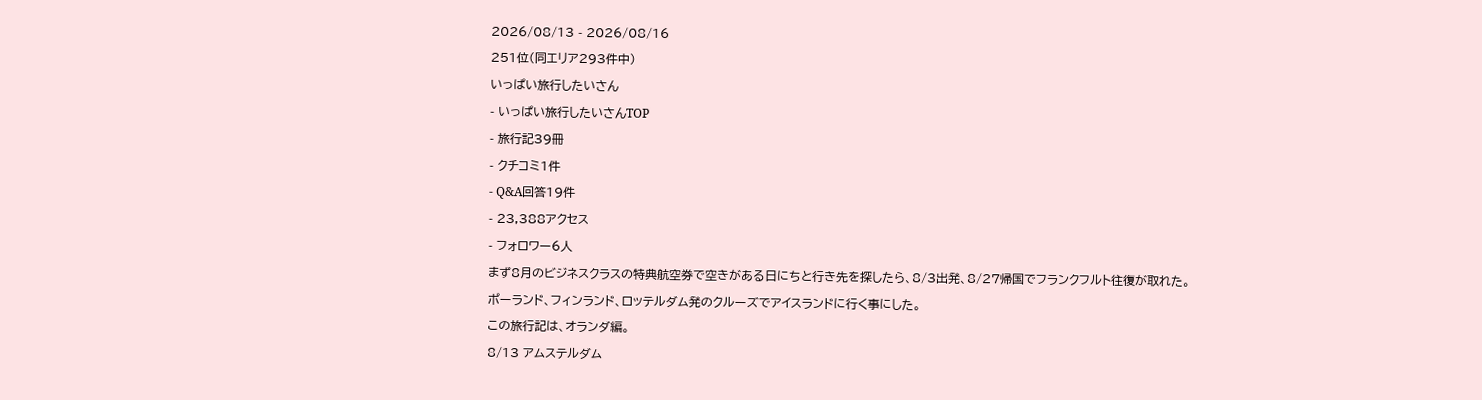2026/08/13 - 2026/08/16
251位(同エリア293件中)
いっぱい旅行したいさん
- いっぱい旅行したいさんTOP
- 旅行記39冊
- クチコミ1件
- Q&A回答19件
- 23,388アクセス
- フォロワー6人
まず8月のビジネスクラスの特典航空券で空きがある日にちと行き先を探したら、8/3出発、8/27帰国でフランクフルト往復が取れた。
ポーランド、フィンランド、ロッテルダム発のクルーズでアイスランドに行く事にした。
この旅行記は、オランダ編。
8/13 アムステルダム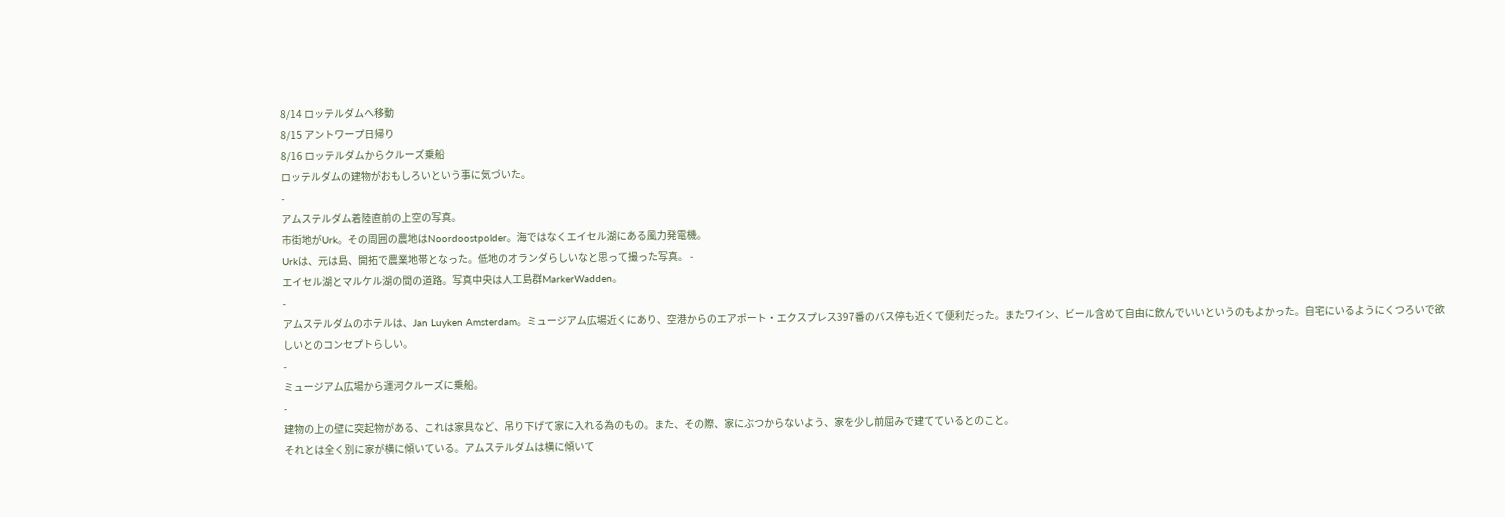8/14 ロッテルダムへ移動
8/15 アントワープ日帰り
8/16 ロッテルダムからクルーズ乗船
ロッテルダムの建物がおもしろいという事に気づいた。
-
アムステルダム着陸直前の上空の写真。
市街地がUrk。その周囲の農地はNoordoostpolder。海ではなくエイセル湖にある風力発電機。
Urkは、元は島、開拓で農業地帯となった。低地のオランダらしいなと思って撮った写真。 -
エイセル湖とマルケル湖の間の道路。写真中央は人工島群MarkerWadden。
-
アムステルダムのホテルは、Jan Luyken Amsterdam。ミュージアム広場近くにあり、空港からのエアポート・エクスプレス397番のバス停も近くて便利だった。またワイン、ビール含めて自由に飲んでいいというのもよかった。自宅にいるようにくつろいで欲しいとのコンセプトらしい。
-
ミュージアム広場から運河クルーズに乗船。
-
建物の上の壁に突起物がある、これは家具など、吊り下げて家に入れる為のもの。また、その際、家にぶつからないよう、家を少し前屈みで建てているとのこと。
それとは全く別に家が横に傾いている。アムステルダムは横に傾いて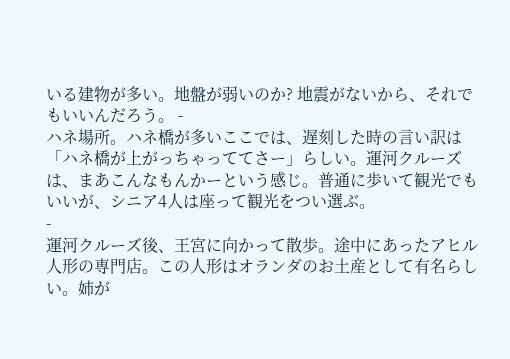いる建物が多い。地盤が弱いのか? 地震がないから、それでもいいんだろう。 -
ハネ場所。ハネ橋が多いここでは、遅刻した時の言い訳は「ハネ橋が上がっちゃっててさー」らしい。運河クルーズは、まあこんなもんかーという感じ。普通に歩いて観光でもいいが、シニア4人は座って観光をつい選ぶ。
-
運河クルーズ後、王宮に向かって散歩。途中にあったアヒル人形の専門店。この人形はオランダのお土産として有名らしい。姉が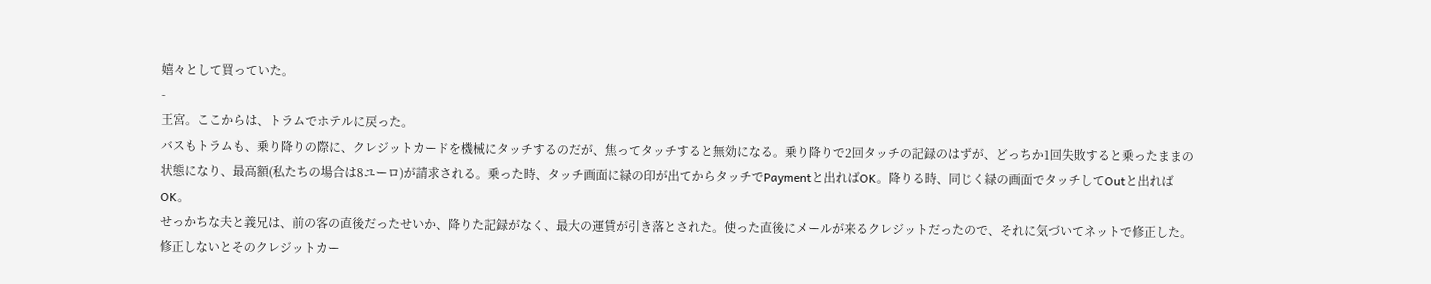嬉々として買っていた。
-
王宮。ここからは、トラムでホテルに戻った。
バスもトラムも、乗り降りの際に、クレジットカードを機械にタッチするのだが、焦ってタッチすると無効になる。乗り降りで2回タッチの記録のはずが、どっちか1回失敗すると乗ったままの状態になり、最高額(私たちの場合は8ユーロ)が請求される。乗った時、タッチ画面に緑の印が出てからタッチでPaymentと出ればOK。降りる時、同じく緑の画面でタッチしてOutと出ればOK。
せっかちな夫と義兄は、前の客の直後だったせいか、降りた記録がなく、最大の運賃が引き落とされた。使った直後にメールが来るクレジットだったので、それに気づいてネットで修正した。修正しないとそのクレジットカー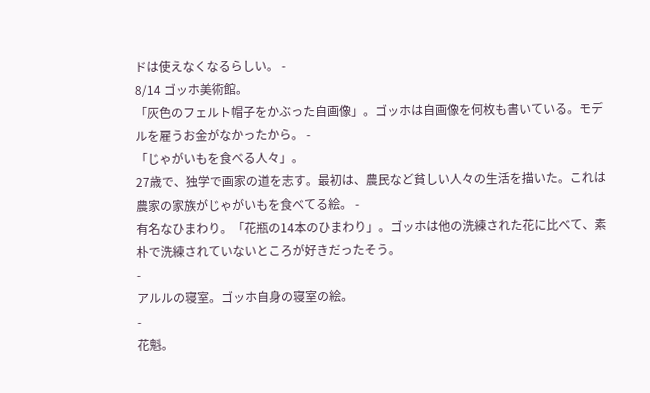ドは使えなくなるらしい。 -
8/14 ゴッホ美術館。
「灰色のフェルト帽子をかぶった自画像」。ゴッホは自画像を何枚も書いている。モデルを雇うお金がなかったから。 -
「じゃがいもを食べる人々」。
27歳で、独学で画家の道を志す。最初は、農民など貧しい人々の生活を描いた。これは農家の家族がじゃがいもを食べてる絵。 -
有名なひまわり。「花瓶の14本のひまわり」。ゴッホは他の洗練された花に比べて、素朴で洗練されていないところが好きだったそう。
-
アルルの寝室。ゴッホ自身の寝室の絵。
-
花魁。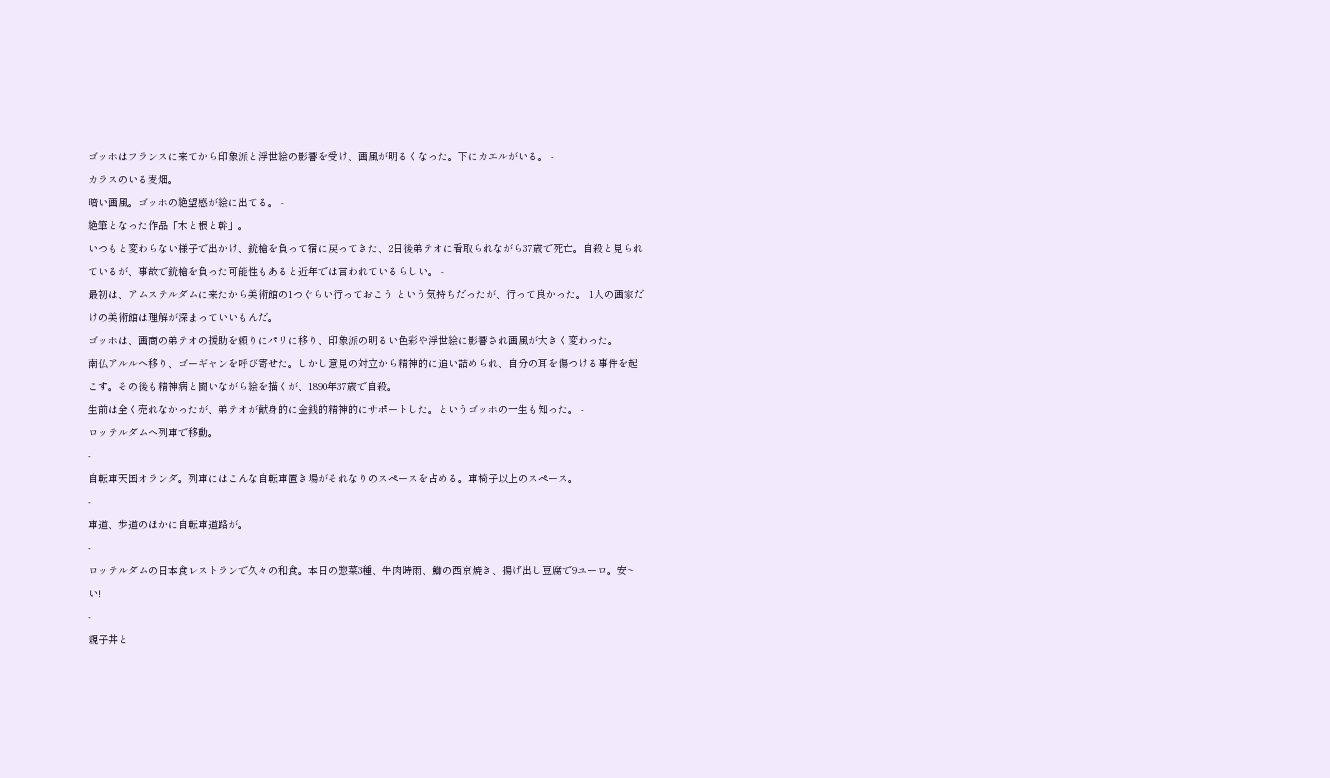ゴッホはフランスに来てから印象派と浮世絵の影響を受け、画風が明るくなった。下にカエルがいる。 -
カラスのいる麦畑。
暗い画風。ゴッホの絶望感が絵に出てる。 -
絶筆となった作品「木と根と幹」。
いつもと変わらない様子で出かけ、銃槍を負って宿に戻ってきた、2日後弟テオに看取られながら37歳で死亡。自殺と見られているが、事故で銃槍を負った可能性もあると近年では言われているらしい。 -
最初は、アムステルダムに来たから美術館の1つぐらい行っておこう という気持ちだったが、行って良かった。 1人の画家だけの美術館は理解が深まっていいもんだ。
ゴッホは、画商の弟テオの援助を頼りにパリに移り、印象派の明るい色彩や浮世絵に影響され画風が大きく変わった。
南仏アルルへ移り、ゴーギャンを呼び寄せた。しかし意見の対立から精神的に追い詰められ、自分の耳を傷つける事件を起こす。その後も精神病と闘いながら絵を描くが、1890年37歳で自殺。
生前は全く売れなかったが、弟テオが献身的に金銭的精神的にサポートした。というゴッホの一生も知った。 -
ロッテルダムへ列車で移動。
-
自転車天国オランダ。列車にはこんな自転車置き場がそれなりのスペースを占める。車椅子以上のスペース。
-
車道、歩道のほかに自転車道路が。
-
ロッテルダムの日本食レストランで久々の和食。本日の惣菜3種、牛肉時雨、鰤の西京焼き、揚げ出し豆腐で9ユーロ。安~い!
-
親子丼と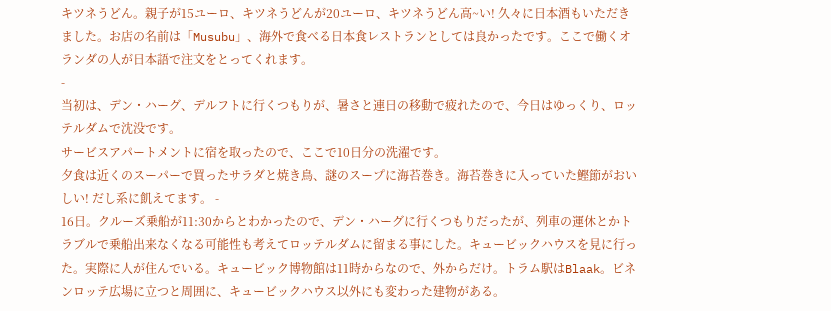キツネうどん。親子が15ユーロ、キツネうどんが20ユーロ、キツネうどん高~い! 久々に日本酒もいただきました。お店の名前は「Musubu」、海外で食べる日本食レストランとしては良かったです。ここで働くオランダの人が日本語で注文をとってくれます。
-
当初は、デン・ハーグ、デルフトに行くつもりが、暑さと連日の移動で疲れたので、今日はゆっくり、ロッテルダムで沈没です。
サービスアパートメントに宿を取ったので、ここで10日分の洗濯です。
夕食は近くのスーパーで買ったサラダと焼き鳥、謎のスープに海苔巻き。海苔巻きに入っていた鰹節がおいしい! だし系に飢えてます。 -
16日。クルーズ乗船が11:30からとわかったので、デン・ハーグに行くつもりだったが、列車の運休とかトラブルで乗船出来なくなる可能性も考えてロッテルダムに留まる事にした。キュービックハウスを見に行った。実際に人が住んでいる。キュービック博物館は11時からなので、外からだけ。トラム駅はBlaak。ビネンロッテ広場に立つと周囲に、キュービックハウス以外にも変わった建物がある。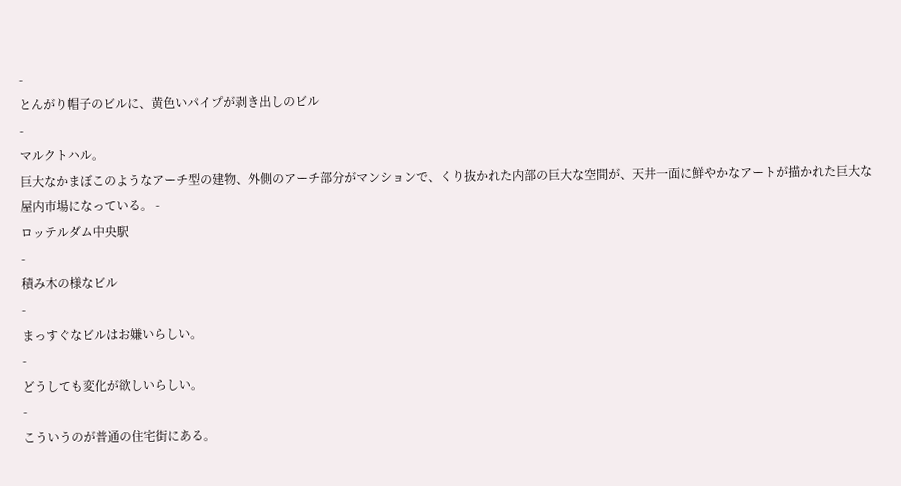-
とんがり帽子のビルに、黄色いパイプが剥き出しのビル
-
マルクトハル。
巨大なかまぼこのようなアーチ型の建物、外側のアーチ部分がマンションで、くり抜かれた内部の巨大な空間が、天井一面に鮮やかなアートが描かれた巨大な屋内市場になっている。 -
ロッテルダム中央駅
-
積み木の様なビル
-
まっすぐなビルはお嫌いらしい。
-
どうしても変化が欲しいらしい。
-
こういうのが普通の住宅街にある。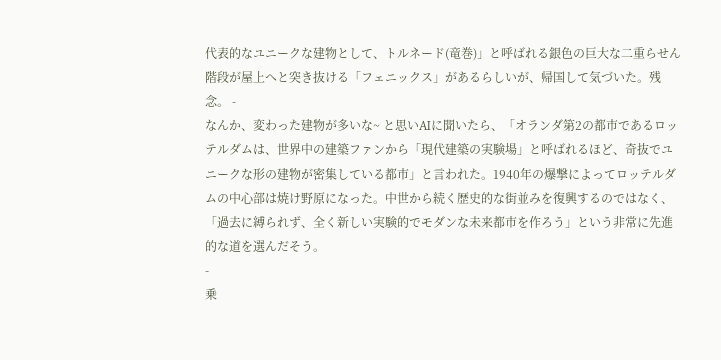代表的なユニークな建物として、トルネード(竜巻)」と呼ばれる銀色の巨大な二重らせん階段が屋上へと突き抜ける「フェニックス」があるらしいが、帰国して気づいた。残念。 -
なんか、変わった建物が多いな~ と思いAIに聞いたら、「オランダ第2の都市であるロッテルダムは、世界中の建築ファンから「現代建築の実験場」と呼ばれるほど、奇抜でユニークな形の建物が密集している都市」と言われた。1940年の爆撃によってロッテルダムの中心部は焼け野原になった。中世から続く歴史的な街並みを復興するのではなく、「過去に縛られず、全く新しい実験的でモダンな未来都市を作ろう」という非常に先進的な道を選んだそう。
-
乗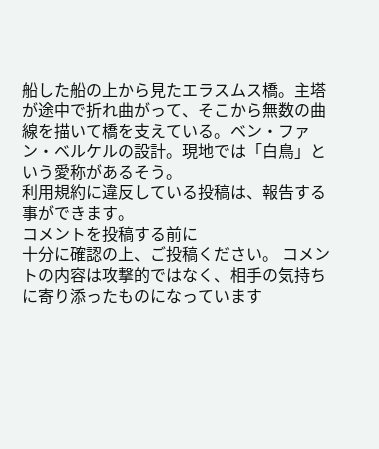船した船の上から見たエラスムス橋。主塔が途中で折れ曲がって、そこから無数の曲線を描いて橋を支えている。ベン・ファン・ベルケルの設計。現地では「白鳥」という愛称があるそう。
利用規約に違反している投稿は、報告する事ができます。
コメントを投稿する前に
十分に確認の上、ご投稿ください。 コメントの内容は攻撃的ではなく、相手の気持ちに寄り添ったものになっています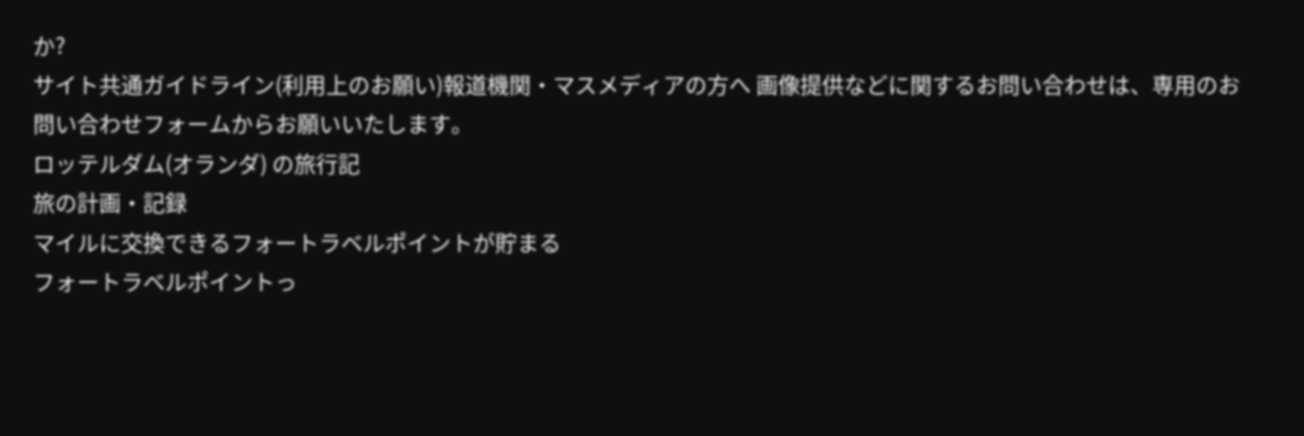か?
サイト共通ガイドライン(利用上のお願い)報道機関・マスメディアの方へ 画像提供などに関するお問い合わせは、専用のお問い合わせフォームからお願いいたします。
ロッテルダム(オランダ) の旅行記
旅の計画・記録
マイルに交換できるフォートラベルポイントが貯まる
フォートラベルポイントっ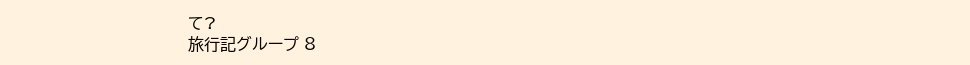て?
旅行記グループ 8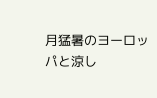月猛暑のヨーロッパと涼し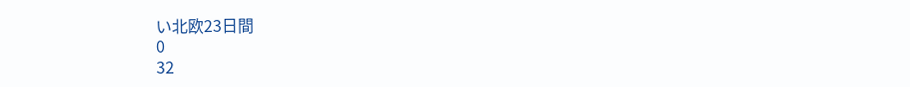い北欧23日間
0
32